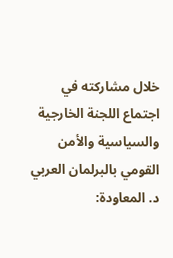خلال مشاركته في اجتماع اللجنة الخارجية والسياسية والأمن القومي بالبرلمان العربي
د. المعاودة: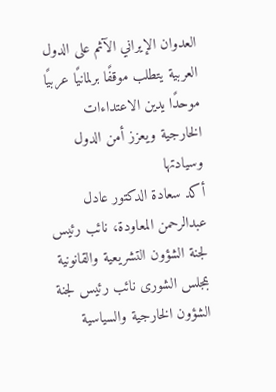العدوان الإيراني الآثم على الدول العربية يتطلب موقفًا برلمانيًا عربيًا موحدًا يدين الاعتداءات الخارجية ويعزز أمن الدول وسيادتها
أكد سعادة الدكتور عادل عبدالرحمن المعاودة، نائب رئيس لجنة الشؤون التشريعية والقانونية بمجلس الشورى نائب رئيس لجنة الشؤون الخارجية والسياسية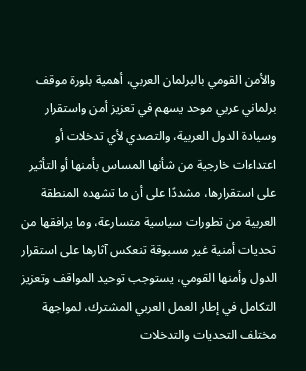والأمن القومي بالبرلمان العربي، أهمية بلورة موقف برلماني عربي موحد يسهم في تعزيز أمن واستقرار وسيادة الدول العربية، والتصدي لأي تدخلات أو اعتداءات خارجية من شأنها المساس بأمنها أو التأثير على استقرارها، مشددًا على أن ما تشهده المنطقة العربية من تطورات سياسية متسارعة، وما يرافقها من تحديات أمنية غير مسبوقة تنعكس آثارها على استقرار الدول وأمنها القومي، يستوجب توحيد المواقف وتعزيز التكامل في إطار العمل العربي المشترك، لمواجهة مختلف التحديات والتدخلات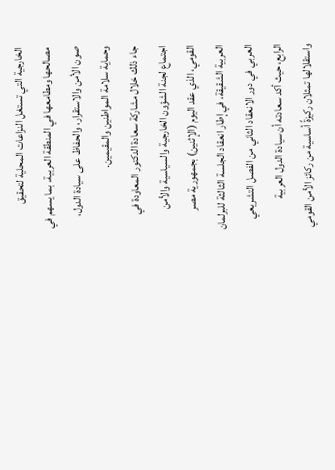الخارجية التي تستغل النزاعات المحلية لتحقيق مصالحها ومطامعها في المنطقة العربية، بما يسهم في صون الأمن والاستقرار، والحفاظ على سيادة الدول، وحماية سلامة المواطنين والمقيمين.
جاء ذلك خلال مشاركة سعادة الدكتور المعاودة في اجتماع لجنة الشؤون الخارجية والسياسية والأمن القومي، الذي عقد اليوم (الإثنين) بجمهورية مصر العربية الشقيقة، في إطار انعقاد الجلسة الثالثة للبرلمان العربي في دور الانعقاد الثاني من الفصل التشريعي الرابع، حيث أكد سعادته أن سيادة الدول العربية واستقلالها تمثلان ركيزةً أساسية من ركائز الأمن القومي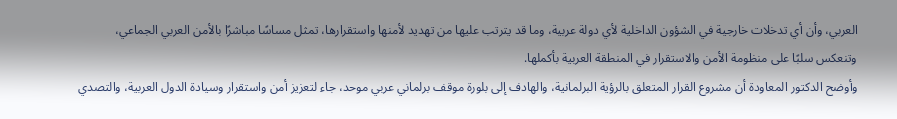العربي، وأن أي تدخلات خارجية في الشؤون الداخلية لأي دولة عربية، وما قد يترتب عليها من تهديد لأمنها واستقرارها، تمثل مساسًا مباشرًا بالأمن العربي الجماعي، وتنعكس سلبًا على منظومة الأمن والاستقرار في المنطقة العربية بأكملها.
وأوضح الدكتور المعاودة أن مشروع القرار المتعلق بالرؤية البرلمانية، والهادف إلى بلورة موقف برلماني عربي موحد، جاء لتعزيز أمن واستقرار وسيادة الدول العربية، والتصدي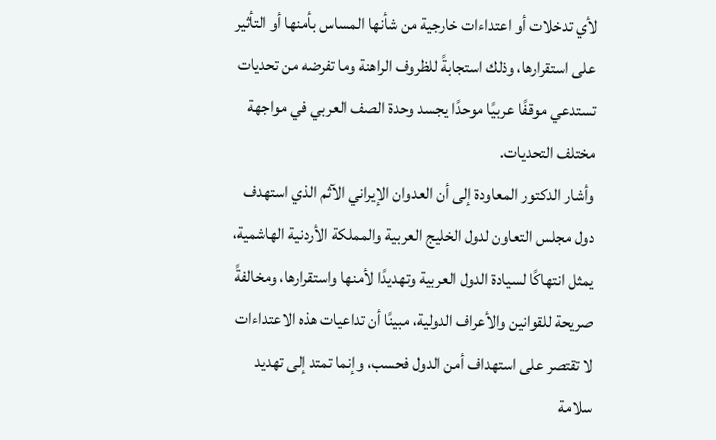لأي تدخلات أو اعتداءات خارجية من شأنها المساس بأمنها أو التأثير على استقرارها، وذلك استجابةً للظروف الراهنة وما تفرضه من تحديات تستدعي موقفًا عربيًا موحدًا يجسد وحدة الصف العربي في مواجهة مختلف التحديات.
وأشار الدكتور المعاودة إلى أن العدوان الإيراني الآثم الذي استهدف دول مجلس التعاون لدول الخليج العربية والمملكة الأردنية الهاشمية، يمثل انتهاكًا لسيادة الدول العربية وتهديدًا لأمنها واستقرارها، ومخالفةً صريحة للقوانين والأعراف الدولية، مبينًا أن تداعيات هذه الاعتداءات لا تقتصر على استهداف أمن الدول فحسب، وإنما تمتد إلى تهديد سلامة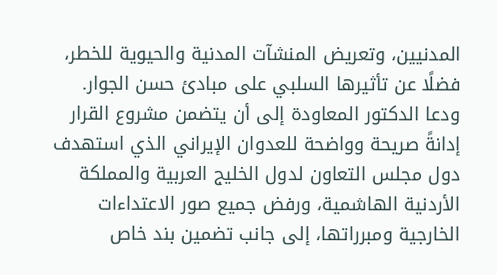المدنيين، وتعريض المنشآت المدنية والحيوية للخطر، فضلًا عن تأثيرها السلبي على مبادئ حسن الجوار.
ودعا الدكتور المعاودة إلى أن يتضمن مشروع القرار إدانةً صريحة وواضحة للعدوان الإيراني الذي استهدف دول مجلس التعاون لدول الخليج العربية والمملكة الأردنية الهاشمية، ورفض جميع صور الاعتداءات الخارجية ومبرراتها، إلى جانب تضمين بند خاص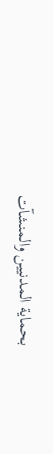بحماية المدنيين والمنشآت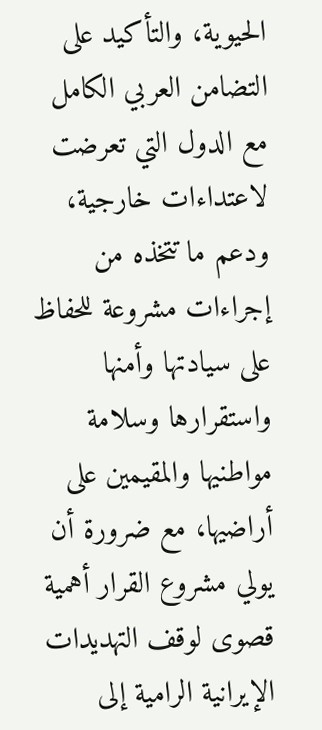الحيوية، والتأكيد على التضامن العربي الكامل مع الدول التي تعرضت لاعتداءات خارجية، ودعم ما تتخذه من إجراءات مشروعة للحفاظ على سيادتها وأمنها واستقرارها وسلامة مواطنيها والمقيمين على أراضيها، مع ضرورة أن يولي مشروع القرار أهمية قصوى لوقف التهديدات الإيرانية الرامية إلى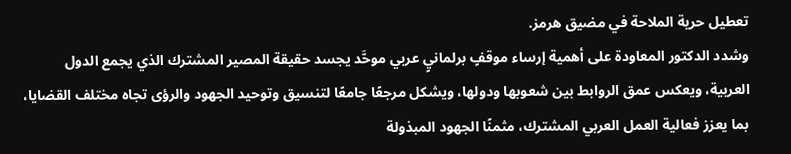تعطيل حرية الملاحة في مضيق هرمز.
وشدد الدكتور المعاودة على أهمية إرساء موقفٍ برلمانيٍ عربي موحَّد يجسد حقيقة المصير المشترك الذي يجمع الدول العربية، ويعكس عمق الروابط بين شعوبها ودولها، ويشكل مرجعًا جامعًا لتنسيق وتوحيد الجهود والرؤى تجاه مختلف القضايا، بما يعزز فعالية العمل العربي المشترك، مثمنًا الجهود المبذولة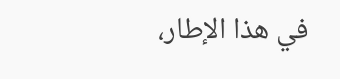في هذا الإطار،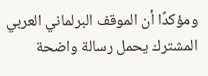ومؤكدًا أن الموقف البرلماني العربي المشترك يحمل رسالة واضحة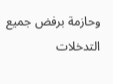وحازمة برفض جميع التدخلات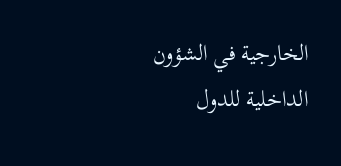الخارجية في الشؤون الداخلية للدول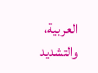العربية، والتشديد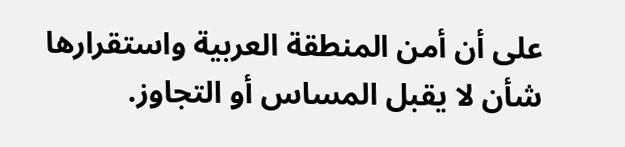على أن أمن المنطقة العربية واستقرارها شأن لا يقبل المساس أو التجاوز.